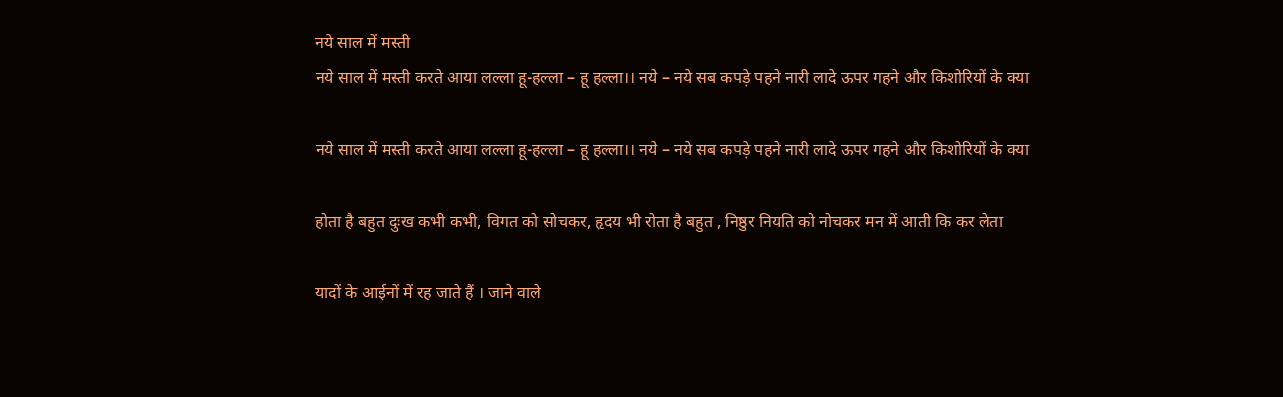नये साल में मस्ती
नये साल में मस्ती करते आया लल्ला हू-हल्ला – हू हल्ला।। नये – नये सब कपड़े पहने नारी लादे ऊपर गहने और किशोरियों के क्या

नये साल में मस्ती करते आया लल्ला हू-हल्ला – हू हल्ला।। नये – नये सब कपड़े पहने नारी लादे ऊपर गहने और किशोरियों के क्या

होता है बहुत दुःख कभी कभी, विगत को सोचकर, हृदय भी रोता है बहुत , निष्ठुर नियति को नोचकर मन में आती कि कर लेता

यादों के आईनों में रह जाते हैं । जाने वाले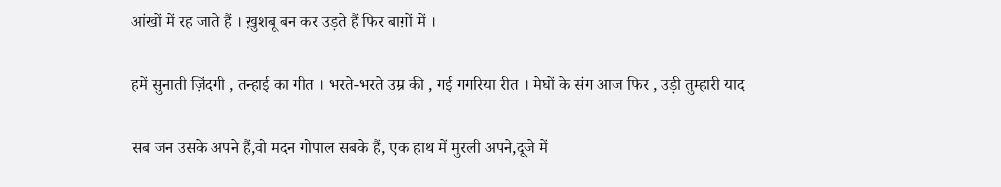आंखों में रह जाते हैं । ख़ुशबू बन कर उड़ते हैं फिर बाग़ों में ।

हमें सुनाती ज़िंदगी , तन्हाई का गीत । भरते-भरते उम्र की , गई गगरिया रीत । मेघों के संग आज फिर , उड़ी तुम्हारी याद

सब जन उसके अपने हैं,वो मदन गोपाल सबके हैं, एक हाथ में मुरली अपने,दूजे में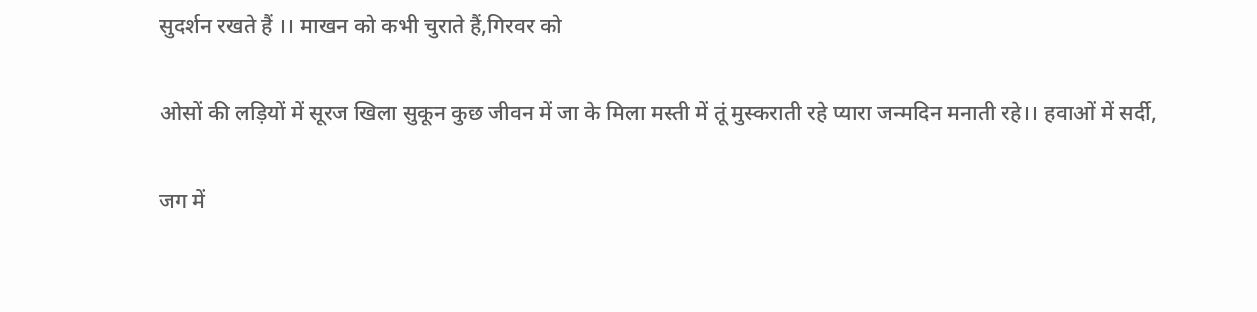सुदर्शन रखते हैं ।। माखन को कभी चुराते हैं,गिरवर को

ओसों की लड़ियों में सूरज खिला सुकून कुछ जीवन में जा के मिला मस्ती में तूं मुस्कराती रहे प्यारा जन्मदिन मनाती रहे।। हवाओं में सर्दी,

जग में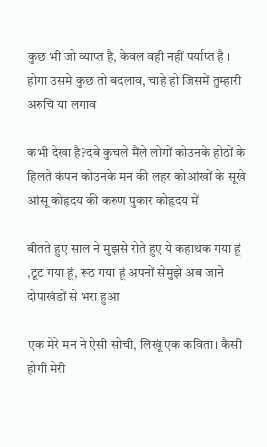कुछ भी जो व्याप्त है, केवल वही नहीं पर्याप्त है । होगा उसमे कुछ तो बदलाव, चाहे हो जिसमें तुम्हारी अरुचि या लगाव

कभी देखा है?दबे कुचले मैंले लोगों कोउनके होठों के हिलते कंपन कोउनके मन की लहर कोआंखों के सूखे आंसू कोहृदय की करुण पुकार कोहृदय में

बीतते हुए साल ने मुझसे रोते हुए ये कहाथक गया हूं ,टूट गया हूं, रूठ गया हूं अपनों सेमुझे अब जाने दोपाखंडों से भरा हुआ

एक मेरे मन ने ऐसी सोची, लिखूं एक कविता। कैसी होगी मेरी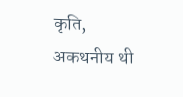कृति, अकथनीय थी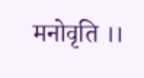मनोवृति ।।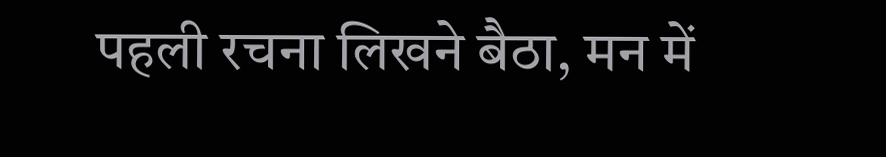पहली रचना लिखने बैठा, मन में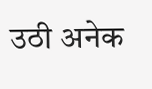उठी अनेक